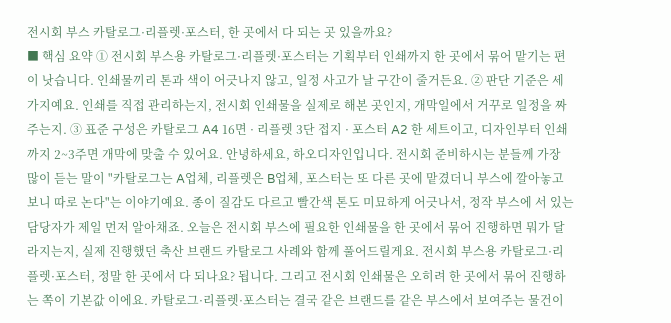전시회 부스 카탈로그·리플렛·포스터, 한 곳에서 다 되는 곳 있을까요?
■ 핵심 요약 ① 전시회 부스용 카탈로그·리플렛·포스터는 기획부터 인쇄까지 한 곳에서 묶어 맡기는 편이 낫습니다. 인쇄물끼리 톤과 색이 어긋나지 않고, 일정 사고가 날 구간이 줄거든요. ② 판단 기준은 세 가지예요. 인쇄를 직접 관리하는지, 전시회 인쇄물을 실제로 해본 곳인지, 개막일에서 거꾸로 일정을 짜주는지. ③ 표준 구성은 카탈로그 A4 16면 · 리플렛 3단 접지 · 포스터 A2 한 세트이고, 디자인부터 인쇄까지 2~3주면 개막에 맞출 수 있어요. 안녕하세요, 하오디자인입니다. 전시회 준비하시는 분들께 가장 많이 듣는 말이 "카탈로그는 A업체, 리플렛은 B업체, 포스터는 또 다른 곳에 맡겼더니 부스에 깔아놓고 보니 따로 논다"는 이야기예요. 종이 질감도 다르고 빨간색 톤도 미묘하게 어긋나서, 정작 부스에 서 있는 담당자가 제일 먼저 알아채죠. 오늘은 전시회 부스에 필요한 인쇄물을 한 곳에서 묶어 진행하면 뭐가 달라지는지, 실제 진행했던 축산 브랜드 카탈로그 사례와 함께 풀어드릴게요. 전시회 부스용 카탈로그·리플렛·포스터, 정말 한 곳에서 다 되나요? 됩니다. 그리고 전시회 인쇄물은 오히려 한 곳에서 묶어 진행하는 쪽이 기본값 이에요. 카탈로그·리플렛·포스터는 결국 같은 브랜드를 같은 부스에서 보여주는 물건이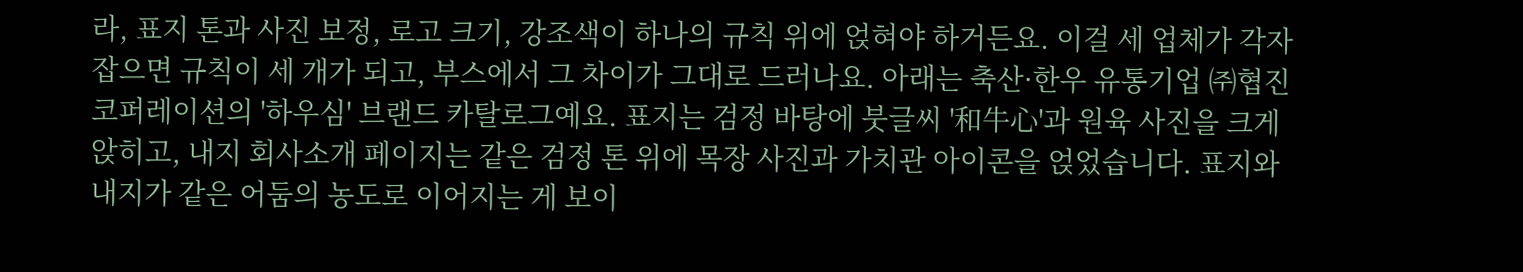라, 표지 톤과 사진 보정, 로고 크기, 강조색이 하나의 규칙 위에 얹혀야 하거든요. 이걸 세 업체가 각자 잡으면 규칙이 세 개가 되고, 부스에서 그 차이가 그대로 드러나요. 아래는 축산·한우 유통기업 ㈜협진코퍼레이션의 '하우심' 브랜드 카탈로그예요. 표지는 검정 바탕에 붓글씨 '和牛心'과 원육 사진을 크게 앉히고, 내지 회사소개 페이지는 같은 검정 톤 위에 목장 사진과 가치관 아이콘을 얹었습니다. 표지와 내지가 같은 어둠의 농도로 이어지는 게 보이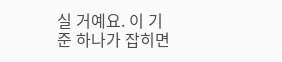실 거예요. 이 기준 하나가 잡히면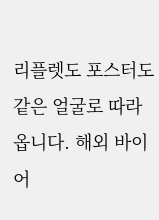리플렛도 포스터도 같은 얼굴로 따라옵니다. 해외 바이어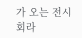가 오는 전시회라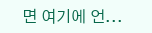면 여기에 언...